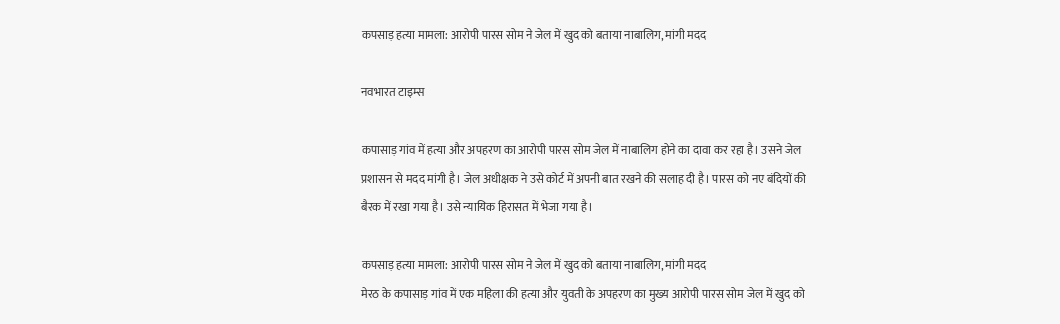कपसाड़ हत्या मामला: आरोपी पारस सोम ने जेल में खुद को बताया नाबालिग, मांगी मदद

नवभारत टाइम्स

कपासाड़ गांव में हत्या और अपहरण का आरोपी पारस सोम जेल में नाबालिग होने का दावा कर रहा है। उसने जेल प्रशासन से मदद मांगी है। जेल अधीक्षक ने उसे कोर्ट में अपनी बात रखने की सलाह दी है। पारस को नए बंदियों की बैरक में रखा गया है। उसे न्यायिक हिरासत में भेजा गया है।

कपसाड़ हत्या मामला: आरोपी पारस सोम ने जेल में खुद को बताया नाबालिग, मांगी मदद
मेरठ के कपासाड़ गांव में एक महिला की हत्या और युवती के अपहरण का मुख्य आरोपी पारस सोम जेल में खुद को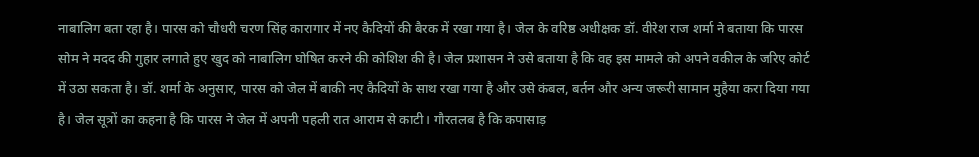नाबालिग बता रहा है। पारस को चौधरी चरण सिंह कारागार में नए कैदियों की बैरक में रखा गया है। जेल के वरिष्ठ अधीक्षक डॉ. वीरेश राज शर्मा ने बताया कि पारस सोम ने मदद की गुहार लगाते हुए खुद को नाबालिग घोषित करने की कोशिश की है। जेल प्रशासन ने उसे बताया है कि वह इस मामले को अपने वकील के जरिए कोर्ट में उठा सकता है। डॉ. शर्मा के अनुसार, पारस को जेल में बाकी नए कैदियों के साथ रखा गया है और उसे कंबल, बर्तन और अन्य जरूरी सामान मुहैया करा दिया गया है। जेल सूत्रों का कहना है कि पारस ने जेल में अपनी पहली रात आराम से काटी। गौरतलब है कि कपासाड़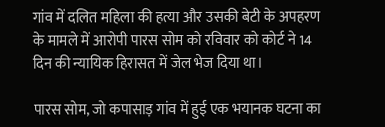गांव में दलित महिला की हत्या और उसकी बेटी के अपहरण के मामले में आरोपी पारस सोम को रविवार को कोर्ट ने 14 दिन की न्यायिक हिरासत में जेल भेज दिया था।

पारस सोम, जो कपासाड़ गांव में हुई एक भयानक घटना का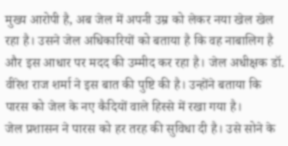मुख्य आरोपी है, अब जेल में अपनी उम्र को लेकर नया खेल खेल रहा है। उसने जेल अधिकारियों को बताया है कि वह नाबालिग है और इस आधार पर मदद की उम्मीद कर रहा है। जेल अधीक्षक डॉ. वीरेश राज शर्मा ने इस बात की पुष्टि की है। उन्होंने बताया कि पारस को जेल के नए कैदियों वाले हिस्से में रखा गया है।
जेल प्रशासन ने पारस को हर तरह की सुविधा दी है। उसे सोने के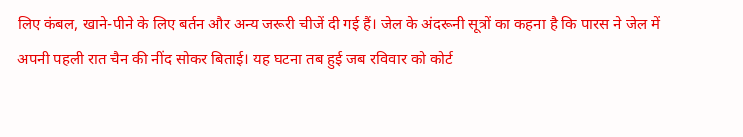लिए कंबल, खाने-पीने के लिए बर्तन और अन्य जरूरी चीजें दी गई हैं। जेल के अंदरूनी सूत्रों का कहना है कि पारस ने जेल में अपनी पहली रात चैन की नींद सोकर बिताई। यह घटना तब हुई जब रविवार को कोर्ट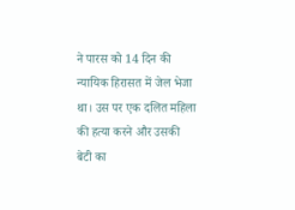ने पारस को 14 दिन की न्यायिक हिरासत में जेल भेजा था। उस पर एक दलित महिला की हत्या करने और उसकी बेटी का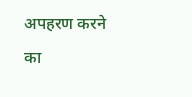अपहरण करने का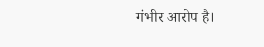गंभीर आरोप है।